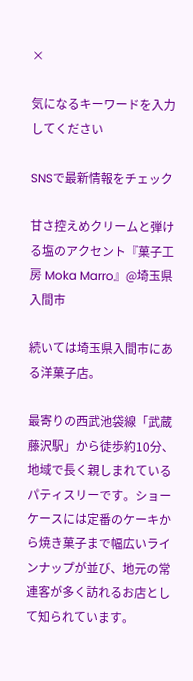×

気になるキーワードを入力してください

SNSで最新情報をチェック

甘さ控えめクリームと弾ける塩のアクセント『菓子工房 Moka Marro』@埼玉県入間市

続いては埼玉県入間市にある洋菓子店。

最寄りの西武池袋線「武蔵藤沢駅」から徒歩約10分、地域で長く親しまれているパティスリーです。ショーケースには定番のケーキから焼き菓子まで幅広いラインナップが並び、地元の常連客が多く訪れるお店として知られています。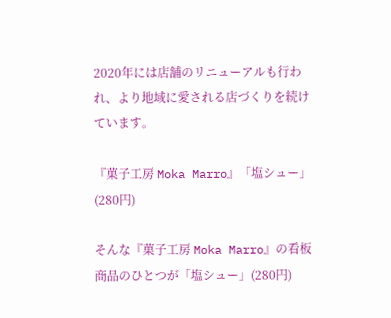2020年には店舗のリニューアルも行われ、より地域に愛される店づくりを続けています。

『菓子工房 Moka Marro』「塩シュー」(280円)

そんな『菓子工房 Moka Marro』の看板商品のひとつが「塩シュー」(280円)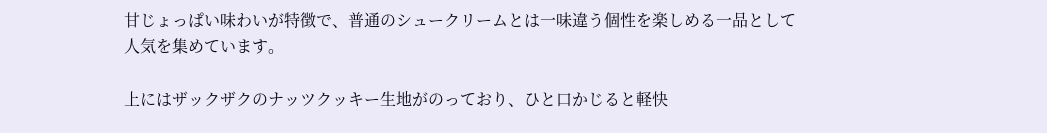甘じょっぱい味わいが特徴で、普通のシュークリームとは一味違う個性を楽しめる一品として人気を集めています。

上にはザックザクのナッツクッキー生地がのっており、ひと口かじると軽快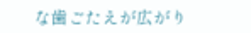な歯ごたえが広がり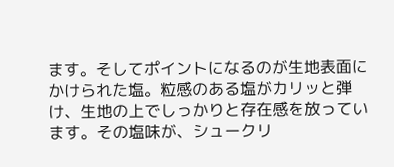ます。そしてポイントになるのが生地表面にかけられた塩。粒感のある塩がカリッと弾け、生地の上でしっかりと存在感を放っています。その塩味が、シュークリ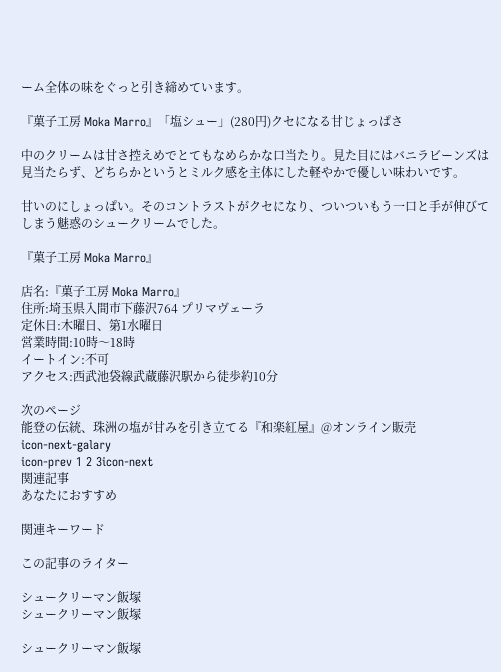ーム全体の味をぐっと引き締めています。

『菓子工房 Moka Marro』「塩シュー」(280円)クセになる甘じょっぱさ

中のクリームは甘さ控えめでとてもなめらかな口当たり。見た目にはバニラビーンズは見当たらず、どちらかというとミルク感を主体にした軽やかで優しい味わいです。

甘いのにしょっぱい。そのコントラストがクセになり、ついついもう一口と手が伸びてしまう魅惑のシュークリームでした。

『菓子工房 Moka Marro』

店名:『菓子工房 Moka Marro』
住所:埼玉県入間市下藤沢764 プリマヴェーラ
定休日:木曜日、第1水曜日
営業時間:10時〜18時
イートイン:不可
アクセス:西武池袋線武蔵藤沢駅から徒歩約10分

次のページ
能登の伝統、珠洲の塩が甘みを引き立てる『和楽紅屋』@オンライン販売
icon-next-galary
icon-prev 1 2 3icon-next
関連記事
あなたにおすすめ

関連キーワード

この記事のライター

シュークリーマン飯塚
シュークリーマン飯塚

シュークリーマン飯塚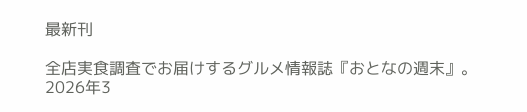最新刊

全店実食調査でお届けするグルメ情報誌『おとなの週末』。2026年3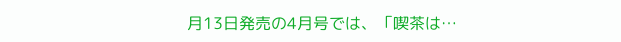月13日発売の4月号では、「喫茶は…